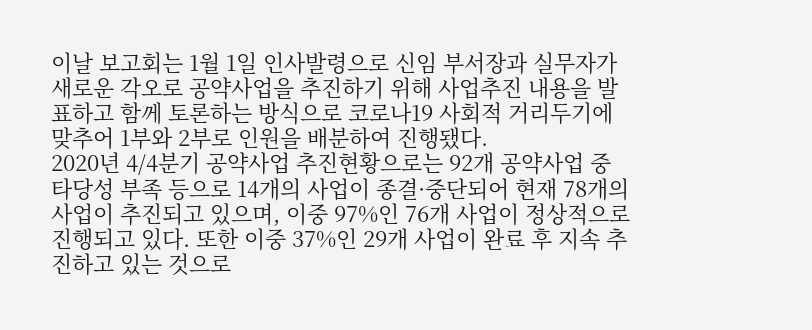이날 보고회는 1월 1일 인사발령으로 신임 부서장과 실무자가 새로운 각오로 공약사업을 추진하기 위해 사업추진 내용을 발표하고 함께 토론하는 방식으로 코로나19 사회적 거리두기에 맞추어 1부와 2부로 인원을 배분하여 진행됐다.
2020년 4/4분기 공약사업 추진현황으로는 92개 공약사업 중 타당성 부족 등으로 14개의 사업이 종결·중단되어 현재 78개의 사업이 추진되고 있으며, 이중 97%인 76개 사업이 정상적으로 진행되고 있다. 또한 이중 37%인 29개 사업이 완료 후 지속 추진하고 있는 것으로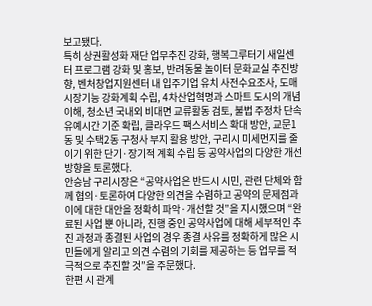보고됐다.
특히 상권활성화 재단 업무추진 강화, 행복그루터기 새일센터 프로그램 강화 및 홍보, 반려동물 놀이터 문화교실 추진방향, 벤처창업지원센터 내 입주기업 유치 사전수요조사, 도매시장기능 강화계획 수립, 4차산업혁명과 스마트 도시의 개념이해, 청소년 국내외 비대면 교류활동 검토, 불법 주정차 단속 유예시간 기준 확립, 클라우드 팩스서비스 확대 방안, 교문1동 및 수택2동 구청사 부지 활용 방안, 구리시 미세먼지를 줄이기 위한 단기·장기적 계획 수립 등 공약사업의 다양한 개선 방향을 토론했다.
안승남 구리시장은 “공약사업은 반드시 시민, 관련 단체와 함께 협의·토론하여 다양한 의견을 수렴하고 공약의 문제점과 이에 대한 대안을 정확히 파악·개선할 것”을 지시했으며 “완료된 사업 뿐 아니라, 진행 중인 공약사업에 대해 세부적인 추진 과정과 종결된 사업의 경우 종결 사유를 정확하게 많은 시민들에게 알리고 의견 수렴의 기회를 제공하는 등 업무를 적극적으로 추진할 것”을 주문했다.
한편 시 관계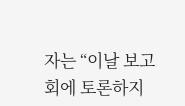자는 “이날 보고회에 토론하지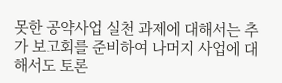못한 공약사업 실천 과제에 대해서는 추가 보고회를 준비하여 나머지 사업에 대해서도 토론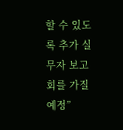할 수 있도록 추가 실무자 보고회를 가질 예정”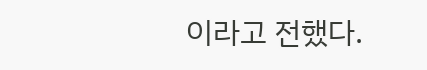이라고 전했다.